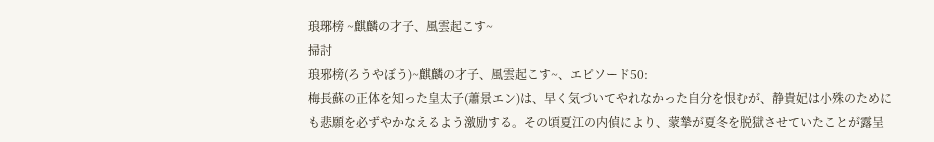琅琊榜 ~麒麟の才子、風雲起こす~
掃討
琅邪榜(ろうやぼう)~麒麟の才子、風雲起こす~、エピソード50:
梅長蘇の正体を知った皇太子(蕭景エン)は、早く気づいてやれなかった自分を恨むが、静貴妃は小殊のためにも悲願を必ずやかなえるよう激励する。その頃夏江の内偵により、蒙摯が夏冬を脱獄させていたことが露呈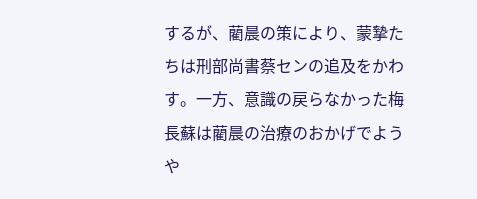するが、藺晨の策により、蒙摯たちは刑部尚書蔡センの追及をかわす。一方、意識の戻らなかった梅長蘇は藺晨の治療のおかげでようや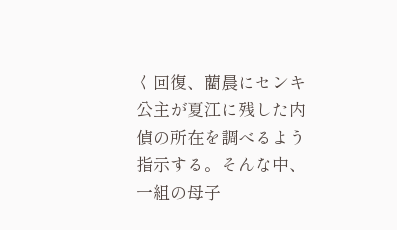く回復、藺晨にセンキ公主が夏江に残した内偵の所在を調べるよう指示する。そんな中、一組の母子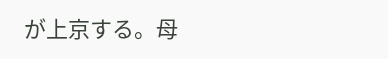が上京する。母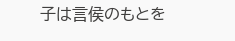子は言侯のもとを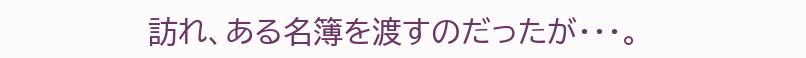訪れ、ある名簿を渡すのだったが・・・。